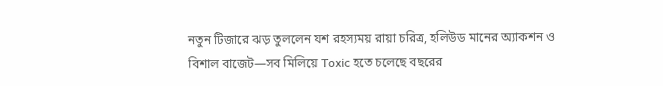নতুন টিজারে ঝড় তুললেন যশ রহস্যময় রায়া চরিত্র, হলিউড মানের অ্যাকশন ও বিশাল বাজেট—সব মিলিয়ে Toxic হতে চলেছে বছরের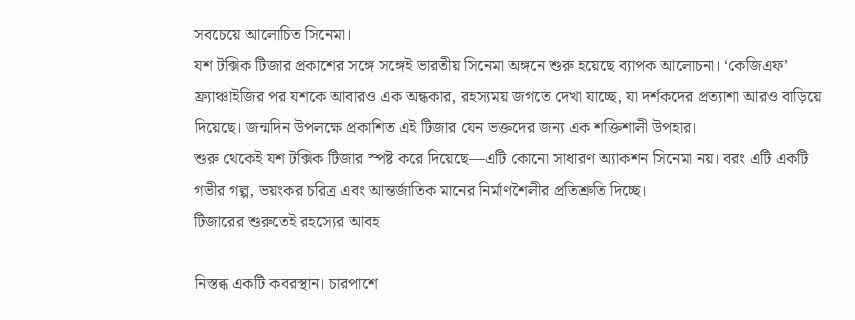সবচেয়ে আলোচিত সিনেমা।
যশ টক্সিক টিজার প্রকাশের সঙ্গে সঙ্গেই ভারতীয় সিনেমা অঙ্গনে শুরু হয়েছে ব্যাপক আলোচনা। ‘কেজিএফ’ ফ্র্যাঞ্চাইজির পর যশকে আবারও এক অন্ধকার, রহস্যময় জগতে দেখা যাচ্ছে, যা দর্শকদের প্রত্যাশা আরও বাড়িয়ে দিয়েছে। জন্মদিন উপলক্ষে প্রকাশিত এই টিজার যেন ভক্তদের জন্য এক শক্তিশালী উপহার।
শুরু থেকেই যশ টক্সিক টিজার স্পষ্ট করে দিয়েছে—এটি কোনো সাধারণ অ্যাকশন সিনেমা নয়। বরং এটি একটি গভীর গল্প, ভয়ংকর চরিত্র এবং আন্তর্জাতিক মানের নির্মাণশৈলীর প্রতিশ্রুতি দিচ্ছে।
টিজারের শুরুতেই রহস্যের আবহ

নিস্তব্ধ একটি কবরস্থান। চারপাশে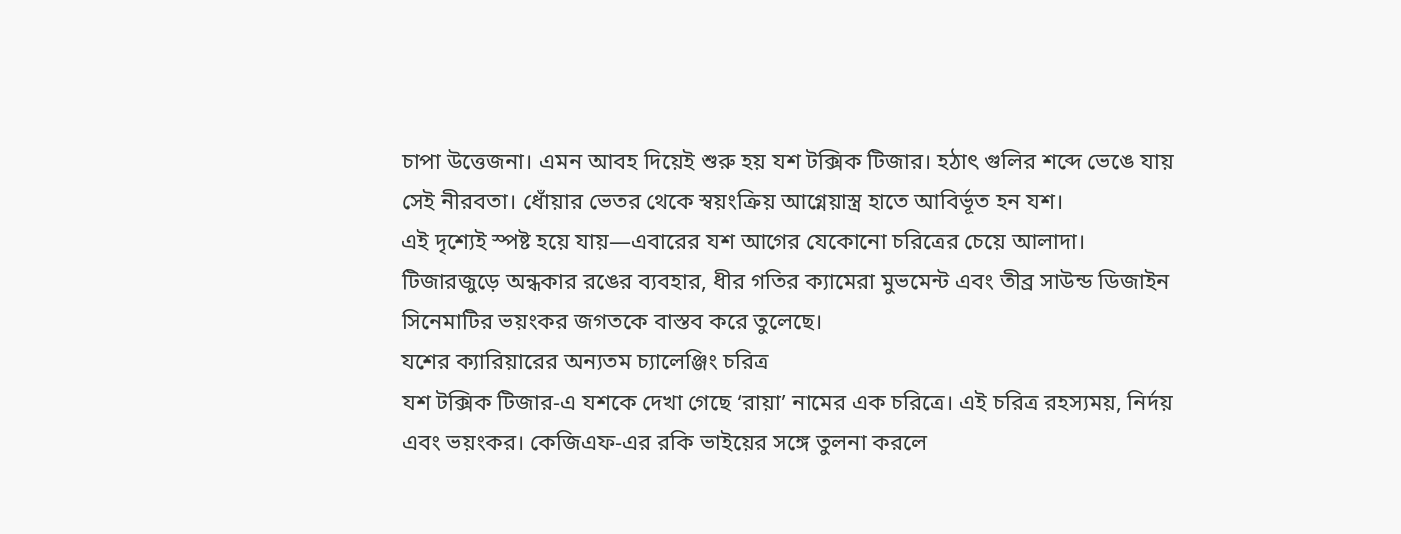চাপা উত্তেজনা। এমন আবহ দিয়েই শুরু হয় যশ টক্সিক টিজার। হঠাৎ গুলির শব্দে ভেঙে যায় সেই নীরবতা। ধোঁয়ার ভেতর থেকে স্বয়ংক্রিয় আগ্নেয়াস্ত্র হাতে আবির্ভূত হন যশ।
এই দৃশ্যেই স্পষ্ট হয়ে যায়—এবারের যশ আগের যেকোনো চরিত্রের চেয়ে আলাদা।
টিজারজুড়ে অন্ধকার রঙের ব্যবহার, ধীর গতির ক্যামেরা মুভমেন্ট এবং তীব্র সাউন্ড ডিজাইন সিনেমাটির ভয়ংকর জগতকে বাস্তব করে তুলেছে।
যশের ক্যারিয়ারের অন্যতম চ্যালেঞ্জিং চরিত্র
যশ টক্সিক টিজার-এ যশকে দেখা গেছে ‘রায়া’ নামের এক চরিত্রে। এই চরিত্র রহস্যময়, নির্দয় এবং ভয়ংকর। কেজিএফ-এর রকি ভাইয়ের সঙ্গে তুলনা করলে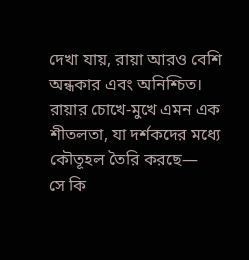দেখা যায়, রায়া আরও বেশি অন্ধকার এবং অনিশ্চিত।
রায়ার চোখে-মুখে এমন এক শীতলতা, যা দর্শকদের মধ্যে কৌতূহল তৈরি করছে—
সে কি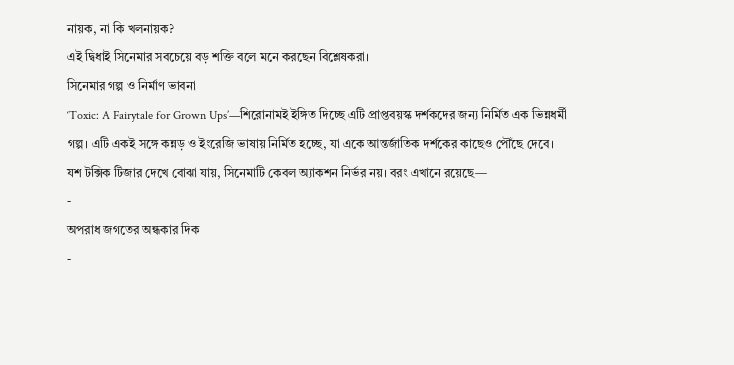নায়ক, না কি খলনায়ক?
এই দ্বিধাই সিনেমার সবচেয়ে বড় শক্তি বলে মনে করছেন বিশ্লেষকরা।
সিনেমার গল্প ও নির্মাণ ভাবনা
‘Toxic: A Fairytale for Grown Ups’—শিরোনামই ইঙ্গিত দিচ্ছে এটি প্রাপ্তবয়স্ক দর্শকদের জন্য নির্মিত এক ভিন্নধর্মী গল্প। এটি একই সঙ্গে কন্নড় ও ইংরেজি ভাষায় নির্মিত হচ্ছে, যা একে আন্তর্জাতিক দর্শকের কাছেও পৌঁছে দেবে।
যশ টক্সিক টিজার দেখে বোঝা যায়, সিনেমাটি কেবল অ্যাকশন নির্ভর নয়। বরং এখানে রয়েছে—
-
অপরাধ জগতের অন্ধকার দিক
-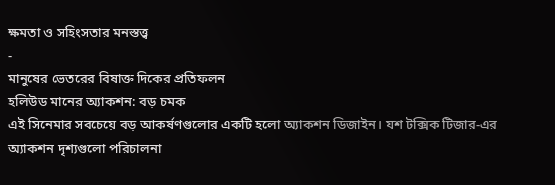ক্ষমতা ও সহিংসতার মনস্তত্ত্ব
-
মানুষের ভেতরের বিষাক্ত দিকের প্রতিফলন
হলিউড মানের অ্যাকশন: বড় চমক
এই সিনেমার সবচেয়ে বড় আকর্ষণগুলোর একটি হলো অ্যাকশন ডিজাইন। যশ টক্সিক টিজার-এর অ্যাকশন দৃশ্যগুলো পরিচালনা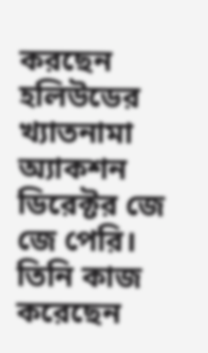করছেন হলিউডের খ্যাতনামা অ্যাকশন ডিরেক্টর জে জে পেরি।
তিনি কাজ করেছেন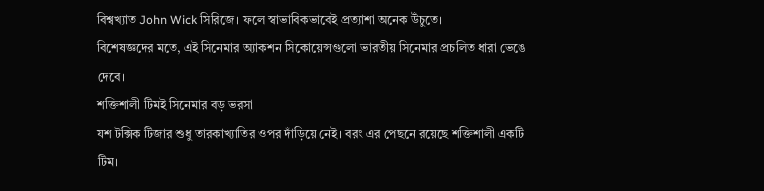বিশ্বখ্যাত John Wick সিরিজে। ফলে স্বাভাবিকভাবেই প্রত্যাশা অনেক উঁচুতে।
বিশেষজ্ঞদের মতে, এই সিনেমার অ্যাকশন সিকোয়েন্সগুলো ভারতীয় সিনেমার প্রচলিত ধারা ভেঙে দেবে।
শক্তিশালী টিমই সিনেমার বড় ভরসা
যশ টক্সিক টিজার শুধু তারকাখ্যাতির ওপর দাঁড়িয়ে নেই। বরং এর পেছনে রয়েছে শক্তিশালী একটি টিম।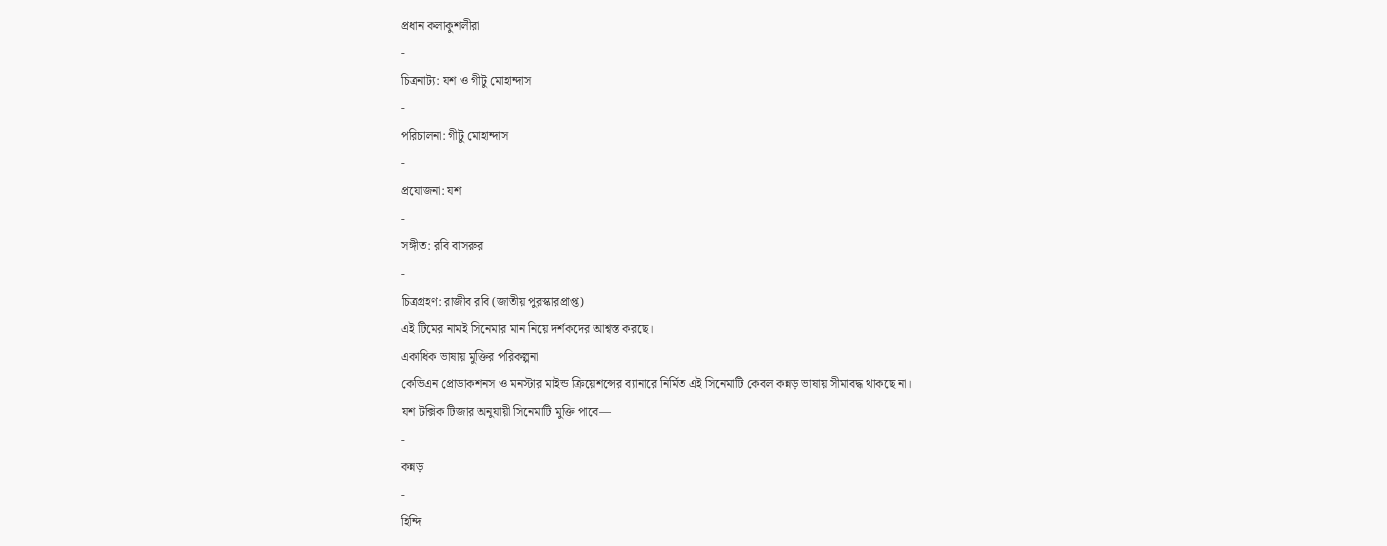প্রধান কলাকুশলীরা
-
চিত্রনাট্য: যশ ও গীটু মোহান্দাস
-
পরিচালনা: গীটু মোহান্দাস
-
প্রযোজনা: যশ
-
সঙ্গীত: রবি বাসরুর
-
চিত্রগ্রহণ: রাজীব রবি (জাতীয় পুরস্কারপ্রাপ্ত)
এই টিমের নামই সিনেমার মান নিয়ে দর্শকদের আশ্বস্ত করছে।
একাধিক ভাষায় মুক্তির পরিকল্পনা
কেভিএন প্রোডাকশনস ও মনস্টার মাইন্ড ক্রিয়েশন্সের ব্যানারে নির্মিত এই সিনেমাটি কেবল কন্নড় ভাষায় সীমাবদ্ধ থাকছে না।
যশ টক্সিক টিজার অনুযায়ী সিনেমাটি মুক্তি পাবে—
-
কন্নড়
-
হিন্দি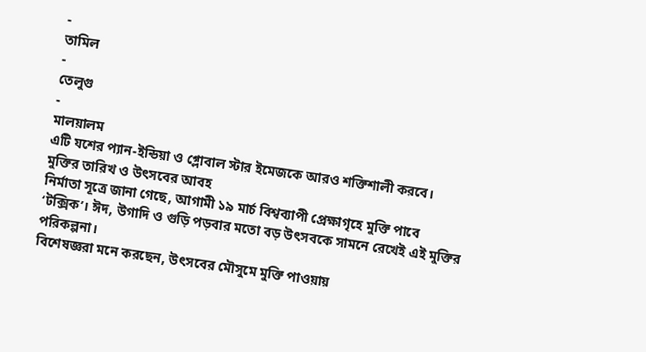-
তামিল
-
তেলুগু
-
মালয়ালম
এটি যশের প্যান-ইন্ডিয়া ও গ্লোবাল স্টার ইমেজকে আরও শক্তিশালী করবে।
মুক্তির তারিখ ও উৎসবের আবহ
নির্মাতা সূত্রে জানা গেছে, আগামী ১৯ মার্চ বিশ্বব্যাপী প্রেক্ষাগৃহে মুক্তি পাবে ‘টক্সিক’। ঈদ, উগাদি ও গুড়ি পড়বার মতো বড় উৎসবকে সামনে রেখেই এই মুক্তির পরিকল্পনা।
বিশেষজ্ঞরা মনে করছেন, উৎসবের মৌসুমে মুক্তি পাওয়ায়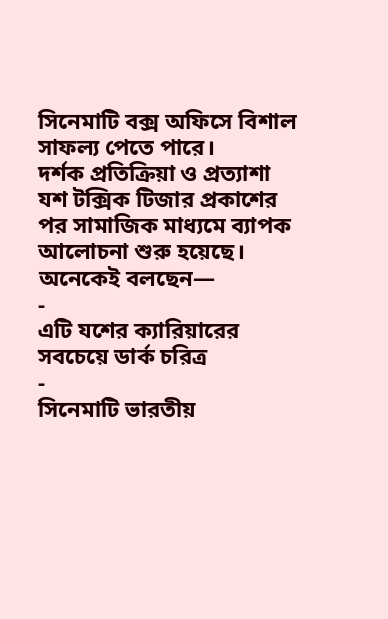সিনেমাটি বক্স অফিসে বিশাল সাফল্য পেতে পারে।
দর্শক প্রতিক্রিয়া ও প্রত্যাশা
যশ টক্সিক টিজার প্রকাশের পর সামাজিক মাধ্যমে ব্যাপক আলোচনা শুরু হয়েছে। অনেকেই বলছেন—
-
এটি যশের ক্যারিয়ারের সবচেয়ে ডার্ক চরিত্র
-
সিনেমাটি ভারতীয়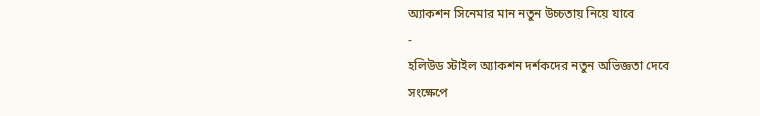অ্যাকশন সিনেমার মান নতুন উচ্চতায় নিয়ে যাবে
-
হলিউড স্টাইল অ্যাকশন দর্শকদের নতুন অভিজ্ঞতা দেবে
সংক্ষেপে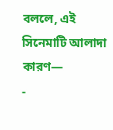বললে, এই সিনেমাটি আলাদা কারণ—
-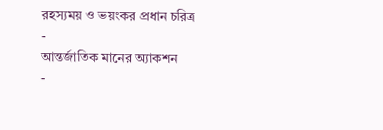রহস্যময় ও ভয়ংকর প্রধান চরিত্র
-
আন্তর্জাতিক মানের অ্যাকশন
-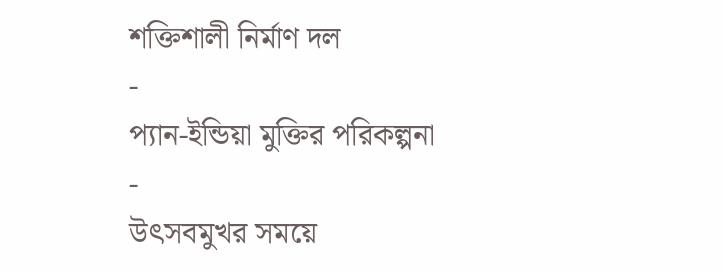শক্তিশালী নির্মাণ দল
-
প্যান-ইন্ডিয়া মুক্তির পরিকল্পনা
-
উৎসবমুখর সময়ে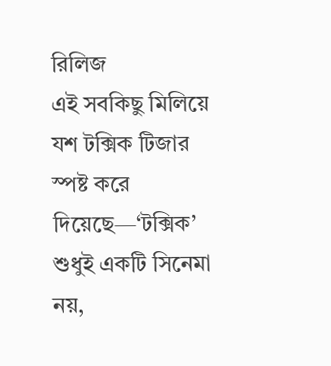রিলিজ
এই সবকিছু মিলিয়ে যশ টক্সিক টিজার স্পষ্ট করে দিয়েছে—‘টক্সিক’ শুধুই একটি সিনেমা নয়,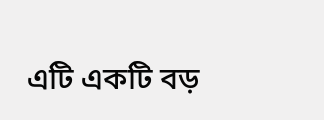এটি একটি বড়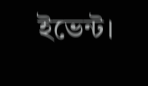ইভেন্ট।